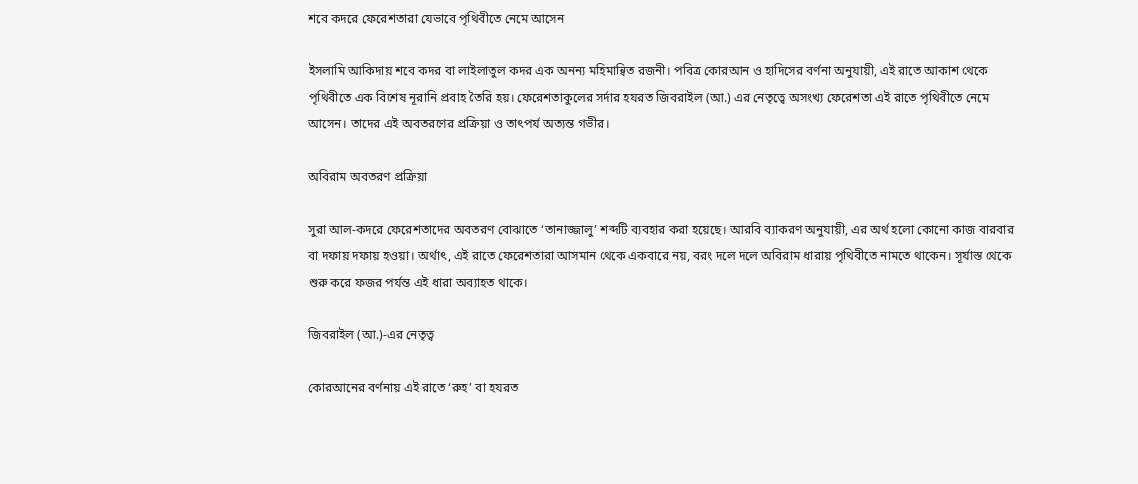শবে কদরে ফেরেশতারা যেভাবে পৃথিবীতে নেমে আসেন

ইসলামি আকিদায় শবে কদর বা লাইলাতুল কদর এক অনন্য মহিমান্বিত রজনী। পবিত্র কোরআন ও হাদিসের বর্ণনা অনুযায়ী, এই রাতে আকাশ থেকে পৃথিবীতে এক বিশেষ নূরানি প্রবাহ তৈরি হয়। ফেরেশতাকুলের সর্দার হযরত জিবরাইল (আ.) এর নেতৃত্বে অসংখ্য ফেরেশতা এই রাতে পৃথিবীতে নেমে আসেন। তাদের এই অবতরণের প্রক্রিয়া ও তাৎপর্য অত্যন্ত গভীর।

অবিরাম অবতরণ প্রক্রিয়া

সুরা আল-কদরে ফেরেশতাদের অবতরণ বোঝাতে ‘তানাজ্জালু’ শব্দটি ব্যবহার করা হয়েছে। আরবি ব্যাকরণ অনুযায়ী, এর অর্থ হলো কোনো কাজ বারবার বা দফায় দফায় হওয়া। অর্থাৎ, এই রাতে ফেরেশতারা আসমান থেকে একবারে নয়, বরং দলে দলে অবিরাম ধারায় পৃথিবীতে নামতে থাকেন। সূর্যাস্ত থেকে শুরু করে ফজর পর্যন্ত এই ধারা অব্যাহত থাকে।

জিবরাইল (আ.)-এর নেতৃত্ব

কোরআনের বর্ণনায় এই রাতে ‘রুহ’ বা হযরত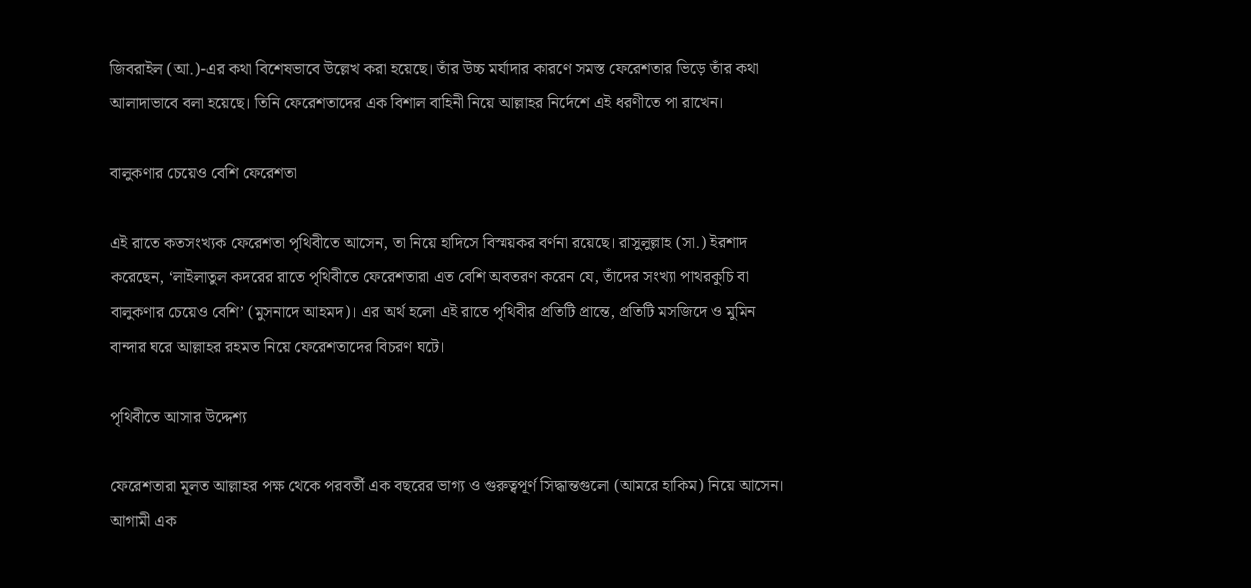জিবরাইল (আ.)-এর কথা বিশেষভাবে উল্লেখ করা হয়েছে। তাঁর উচ্চ মর্যাদার কারণে সমস্ত ফেরেশতার ভিড়ে তাঁর কথা আলাদাভাবে বলা হয়েছে। তিনি ফেরেশতাদের এক বিশাল বাহিনী নিয়ে আল্লাহর নির্দেশে এই ধরণীতে পা রাখেন।

বালুকণার চেয়েও বেশি ফেরেশতা

এই রাতে কতসংখ্যক ফেরেশতা পৃথিবীতে আসেন, তা নিয়ে হাদিসে বিস্ময়কর বর্ণনা রয়েছে। রাসুলুল্লাহ (সা.) ইরশাদ করেছেন, ‘লাইলাতুল কদরের রাতে পৃথিবীতে ফেরেশতারা এত বেশি অবতরণ করেন যে, তাঁদের সংখ্যা পাথরকুচি বা বালুকণার চেয়েও বেশি’ (মুসনাদে আহমদ)। এর অর্থ হলো এই রাতে পৃথিবীর প্রতিটি প্রান্তে, প্রতিটি মসজিদে ও মুমিন বান্দার ঘরে আল্লাহর রহমত নিয়ে ফেরেশতাদের বিচরণ ঘটে।

পৃথিবীতে আসার উদ্দেশ্য

ফেরেশতারা মূলত আল্লাহর পক্ষ থেকে পরবর্তী এক বছরের ভাগ্য ও গুরুত্বপূর্ণ সিদ্ধান্তগুলো (আমরে হাকিম) নিয়ে আসেন। আগামী এক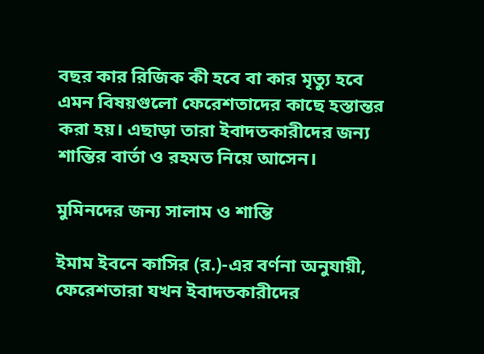বছর কার রিজিক কী হবে বা কার মৃত্যু হবে এমন বিষয়গুলো ফেরেশতাদের কাছে হস্তান্তর করা হয়। এছাড়া তারা ইবাদতকারীদের জন্য শান্তির বার্তা ও রহমত নিয়ে আসেন।

মুমিনদের জন্য সালাম ও শান্তি

ইমাম ইবনে কাসির (র.)-এর বর্ণনা অনুযায়ী, ফেরেশতারা যখন ইবাদতকারীদের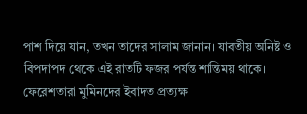পাশ দিয়ে যান, তখন তাদের সালাম জানান। যাবতীয় অনিষ্ট ও বিপদাপদ থেকে এই রাতটি ফজর পর্যন্ত শান্তিময় থাকে। ফেরেশতারা মুমিনদের ইবাদত প্রত্যক্ষ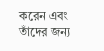করেন এবং তাঁদের জন্য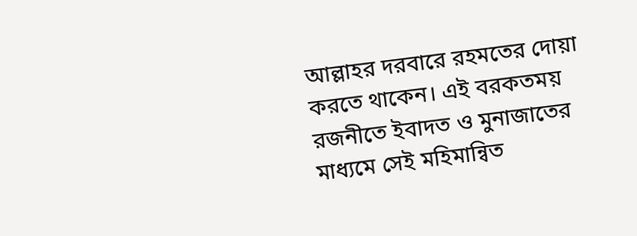আল্লাহর দরবারে রহমতের দোয়া করতে থাকেন। এই বরকতময় রজনীতে ইবাদত ও মুনাজাতের মাধ্যমে সেই মহিমান্বিত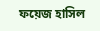ফয়েজ হাসিল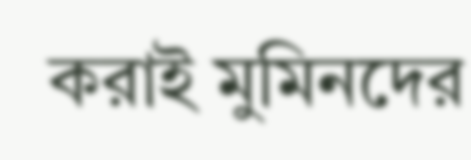করাই মুমিনদের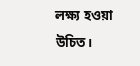লক্ষ্য হওয়া উচিত।